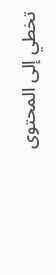تخطي إلى المحتوى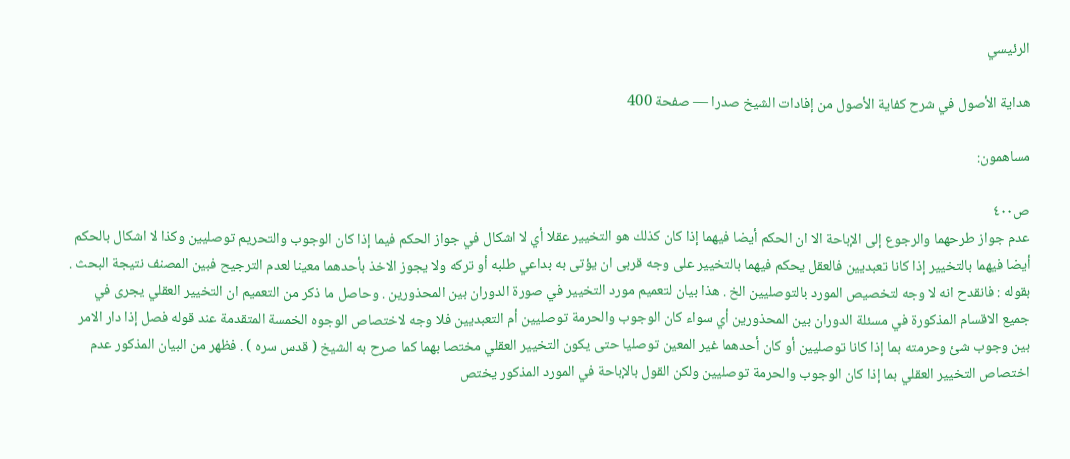الرئيسي

هداية الأصول في شرح كفاية الأصول من إفادات الشيخ صدرا — صفحة 400

مساهمون:

ص٤٠٠
عدم جواز طرحهما والرجوع إلى الإباحة الا ان الحكم أيضا فيهما إذا كان كذلك هو التخيير عقلا أي لا اشكال في جواز الحكم فيما إذا كان الوجوب والتحريم توصليين وكذا لا اشكال بالحكم أيضا فيهما بالتخيير إذا كانا تعبديين فالعقل يحكم فيهما بالتخيير على وجه قربى ان يؤتى به بداعي طلبه أو تركه ولا يجوز الاخذ بأحدهما معينا لعدم الترجيح فبين المصنف نتيجة البحث . بقوله : فانقدح انه لا وجه لتخصيص المورد بالتوصليين الخ . هذا بيان لتعميم مورد التخيير في صورة الدوران بين المحذورين . وحاصل ما ذكر من التعميم ان التخيير العقلي يجرى في جميع الاقسام المذكورة في مسئلة الدوران بين المحذورين أي سواء كان الوجوب والحرمة توصليين أم التعبديين فلا وجه لاختصاص الوجوه الخمسة المتقدمة عند قوله فصل إذا دار الامر بين وجوب شئ وحرمته بما إذا كانا توصليين أو كان أحدهما غير المعين توصليا حتى يكون التخيير العقلي مختصا بهما كما صرح به الشيخ ( قدس سره ) . فظهر من البيان المذكور عدم اختصاص التخيير العقلي بما إذا كان الوجوب والحرمة توصليين ولكن القول بالإباحة في المورد المذكور يختص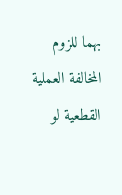بهما للزوم المخالفة العملية القطعية لو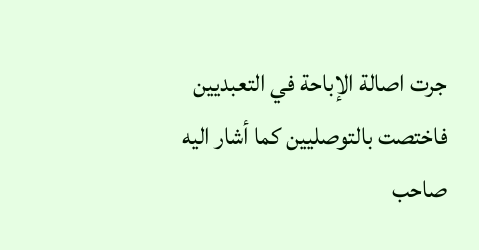جرت اصالة الإباحة في التعبديين فاختصت بالتوصليين كما أشار اليه صاحب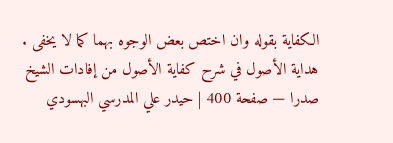الكفاية بقوله وان اختص بعض الوجوه بهما كما لا يخفى .
هداية الأصول في شرح كفاية الأصول من إفادات الشيخ صدرا — صفحة 400 | حيدر علي المدرسي البهسودي